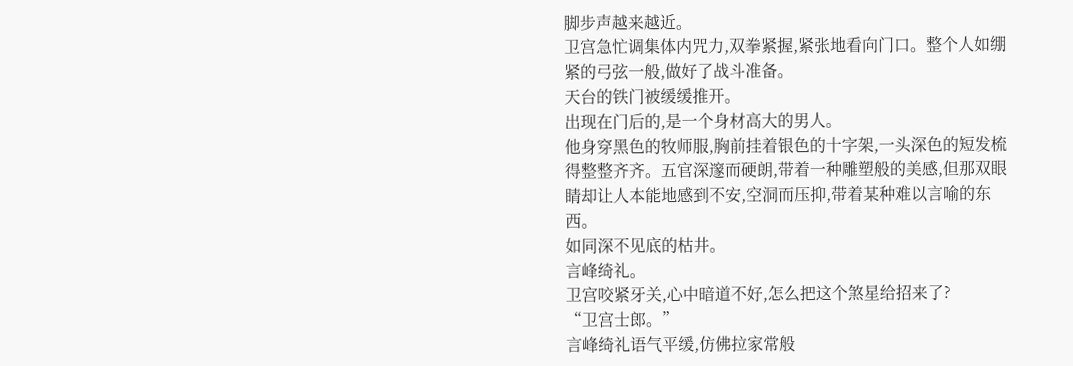脚步声越来越近。
卫宫急忙调集体内咒力,双拳紧握,紧张地看向门口。整个人如绷紧的弓弦一般,做好了战斗准备。
天台的铁门被缓缓推开。
出现在门后的,是一个身材高大的男人。
他身穿黑色的牧师服,胸前挂着银色的十字架,一头深色的短发梳得整整齐齐。五官深邃而硬朗,带着一种雕塑般的美感,但那双眼睛却让人本能地感到不安,空洞而压抑,带着某种难以言喻的东西。
如同深不见底的枯井。
言峰绮礼。
卫宫咬紧牙关,心中暗道不好,怎么把这个煞星给招来了?
“卫宫士郎。”
言峰绮礼语气平缓,仿佛拉家常般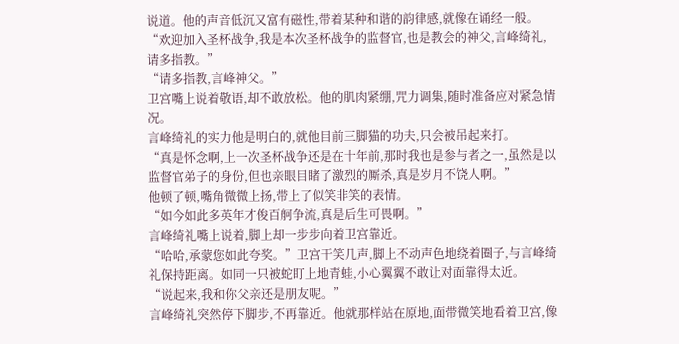说道。他的声音低沉又富有磁性,带着某种和谐的韵律感,就像在诵经一般。
“欢迎加入圣杯战争,我是本次圣杯战争的监督官,也是教会的神父,言峰绮礼,请多指教。”
“请多指教,言峰神父。”
卫宫嘴上说着敬语,却不敢放松。他的肌肉紧绷,咒力调集,随时准备应对紧急情况。
言峰绮礼的实力他是明白的,就他目前三脚猫的功夫,只会被吊起来打。
“真是怀念啊,上一次圣杯战争还是在十年前,那时我也是参与者之一,虽然是以监督官弟子的身份,但也亲眼目睹了激烈的厮杀,真是岁月不饶人啊。”
他顿了顿,嘴角微微上扬,带上了似笑非笑的表情。
“如今如此多英年才俊百舸争流,真是后生可畏啊。”
言峰绮礼嘴上说着,脚上却一步步向着卫宫靠近。
“哈哈,承蒙您如此夸奖。”卫宫干笑几声,脚上不动声色地绕着圈子,与言峰绮礼保持距离。如同一只被蛇盯上地青蛙,小心翼翼不敢让对面靠得太近。
“说起来,我和你父亲还是朋友呢。”
言峰绮礼突然停下脚步,不再靠近。他就那样站在原地,面带微笑地看着卫宫,像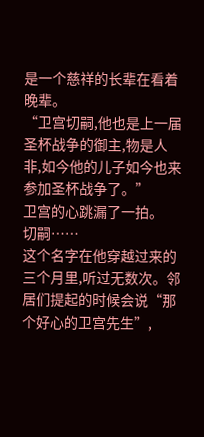是一个慈祥的长辈在看着晚辈。
“卫宫切嗣,他也是上一届圣杯战争的御主,物是人非,如今他的儿子如今也来参加圣杯战争了。”
卫宫的心跳漏了一拍。
切嗣……
这个名字在他穿越过来的三个月里,听过无数次。邻居们提起的时候会说“那个好心的卫宫先生”,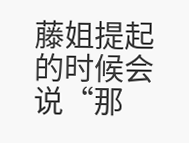藤姐提起的时候会说“那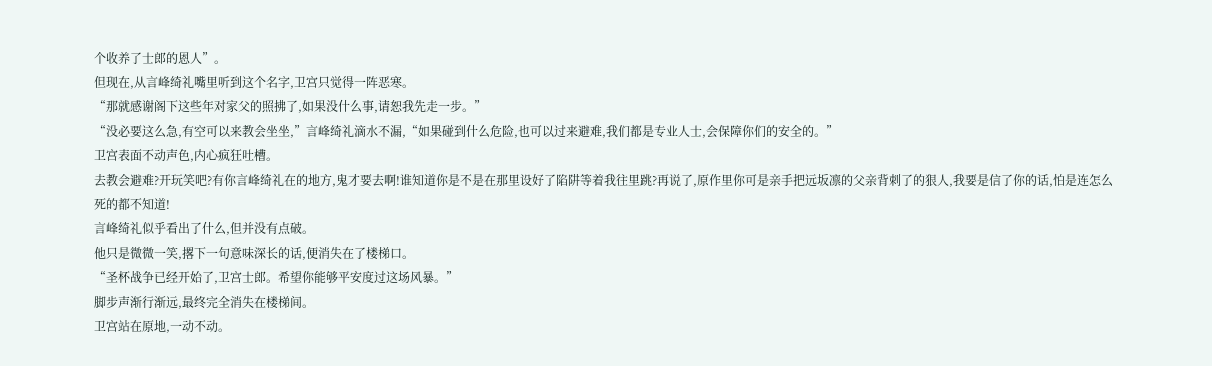个收养了士郎的恩人”。
但现在,从言峰绮礼嘴里听到这个名字,卫宫只觉得一阵恶寒。
“那就感谢阁下这些年对家父的照拂了,如果没什么事,请恕我先走一步。”
“没必要这么急,有空可以来教会坐坐,”言峰绮礼滴水不漏,“如果碰到什么危险,也可以过来避难,我们都是专业人士,会保障你们的安全的。”
卫宫表面不动声色,内心疯狂吐槽。
去教会避难?开玩笑吧?有你言峰绮礼在的地方,鬼才要去啊!谁知道你是不是在那里设好了陷阱等着我往里跳?再说了,原作里你可是亲手把远坂凛的父亲背刺了的狠人,我要是信了你的话,怕是连怎么死的都不知道!
言峰绮礼似乎看出了什么,但并没有点破。
他只是微微一笑,撂下一句意味深长的话,便消失在了楼梯口。
“圣杯战争已经开始了,卫宫士郎。希望你能够平安度过这场风暴。”
脚步声渐行渐远,最终完全消失在楼梯间。
卫宫站在原地,一动不动。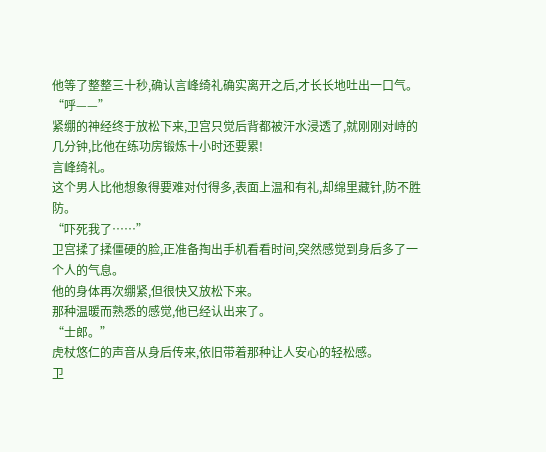他等了整整三十秒,确认言峰绮礼确实离开之后,才长长地吐出一口气。
“呼——”
紧绷的神经终于放松下来,卫宫只觉后背都被汗水浸透了,就刚刚对峙的几分钟,比他在练功房锻炼十小时还要累!
言峰绮礼。
这个男人比他想象得要难对付得多,表面上温和有礼,却绵里藏针,防不胜防。
“吓死我了……”
卫宫揉了揉僵硬的脸,正准备掏出手机看看时间,突然感觉到身后多了一个人的气息。
他的身体再次绷紧,但很快又放松下来。
那种温暖而熟悉的感觉,他已经认出来了。
“士郎。”
虎杖悠仁的声音从身后传来,依旧带着那种让人安心的轻松感。
卫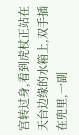宫转过身,看到虎杖正站在天台边缘的水箱上,双手插在兜里,一副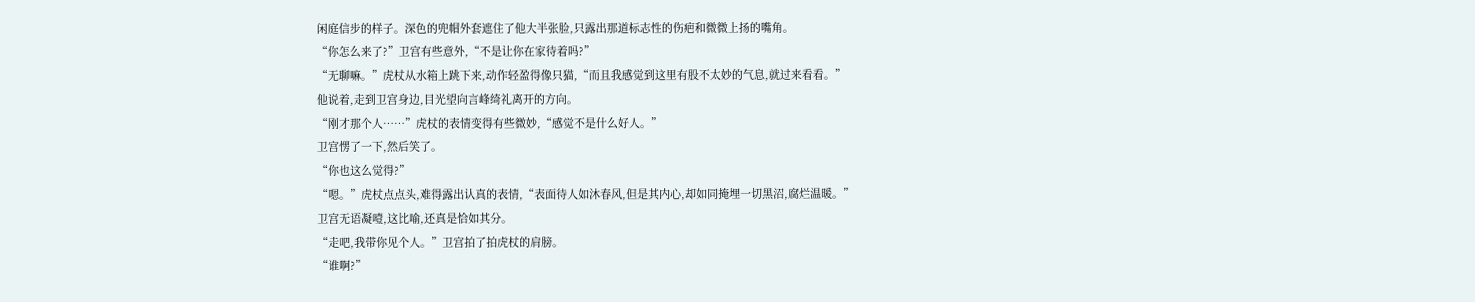闲庭信步的样子。深色的兜帽外套遮住了他大半张脸,只露出那道标志性的伤疤和微微上扬的嘴角。
“你怎么来了?”卫宫有些意外,“不是让你在家待着吗?”
“无聊嘛。”虎杖从水箱上跳下来,动作轻盈得像只猫,“而且我感觉到这里有股不太妙的气息,就过来看看。”
他说着,走到卫宫身边,目光望向言峰绮礼离开的方向。
“刚才那个人……”虎杖的表情变得有些微妙,“感觉不是什么好人。”
卫宫愣了一下,然后笑了。
“你也这么觉得?”
“嗯。”虎杖点点头,难得露出认真的表情,“表面待人如沐春风,但是其内心,却如同掩埋一切黑沼,腐烂温暖。”
卫宫无语凝噎,这比喻,还真是恰如其分。
“走吧,我带你见个人。”卫宫拍了拍虎杖的肩膀。
“谁啊?”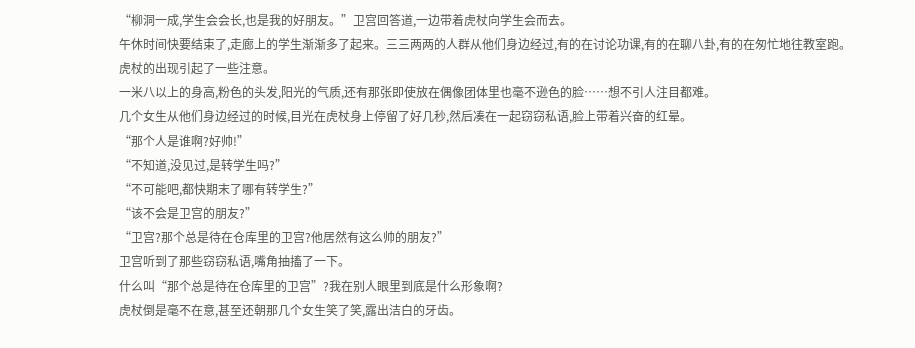“柳洞一成,学生会会长,也是我的好朋友。”卫宫回答道,一边带着虎杖向学生会而去。
午休时间快要结束了,走廊上的学生渐渐多了起来。三三两两的人群从他们身边经过,有的在讨论功课,有的在聊八卦,有的在匆忙地往教室跑。
虎杖的出现引起了一些注意。
一米八以上的身高,粉色的头发,阳光的气质,还有那张即使放在偶像团体里也毫不逊色的脸……想不引人注目都难。
几个女生从他们身边经过的时候,目光在虎杖身上停留了好几秒,然后凑在一起窃窃私语,脸上带着兴奋的红晕。
“那个人是谁啊?好帅!”
“不知道,没见过,是转学生吗?”
“不可能吧,都快期末了哪有转学生?”
“该不会是卫宫的朋友?”
“卫宫?那个总是待在仓库里的卫宫?他居然有这么帅的朋友?”
卫宫听到了那些窃窃私语,嘴角抽搐了一下。
什么叫“那个总是待在仓库里的卫宫”?我在别人眼里到底是什么形象啊?
虎杖倒是毫不在意,甚至还朝那几个女生笑了笑,露出洁白的牙齿。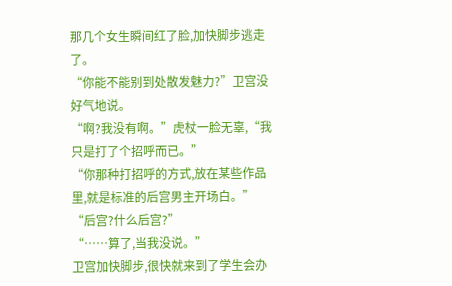那几个女生瞬间红了脸,加快脚步逃走了。
“你能不能别到处散发魅力?”卫宫没好气地说。
“啊?我没有啊。”虎杖一脸无辜,“我只是打了个招呼而已。”
“你那种打招呼的方式,放在某些作品里,就是标准的后宫男主开场白。”
“后宫?什么后宫?”
“……算了,当我没说。”
卫宫加快脚步,很快就来到了学生会办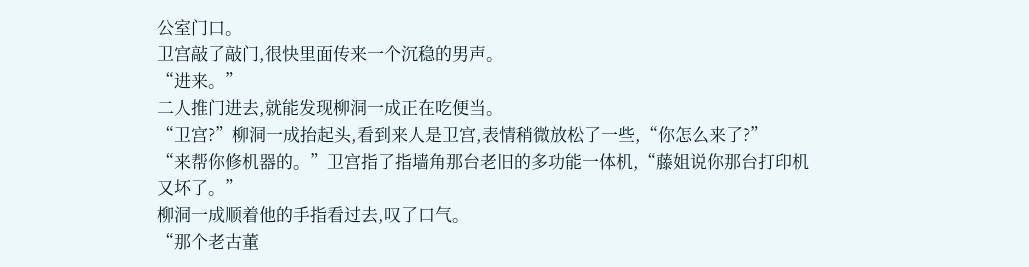公室门口。
卫宫敲了敲门,很快里面传来一个沉稳的男声。
“进来。”
二人推门进去,就能发现柳洞一成正在吃便当。
“卫宫?”柳洞一成抬起头,看到来人是卫宫,表情稍微放松了一些,“你怎么来了?”
“来帮你修机器的。”卫宫指了指墙角那台老旧的多功能一体机,“藤姐说你那台打印机又坏了。”
柳洞一成顺着他的手指看过去,叹了口气。
“那个老古董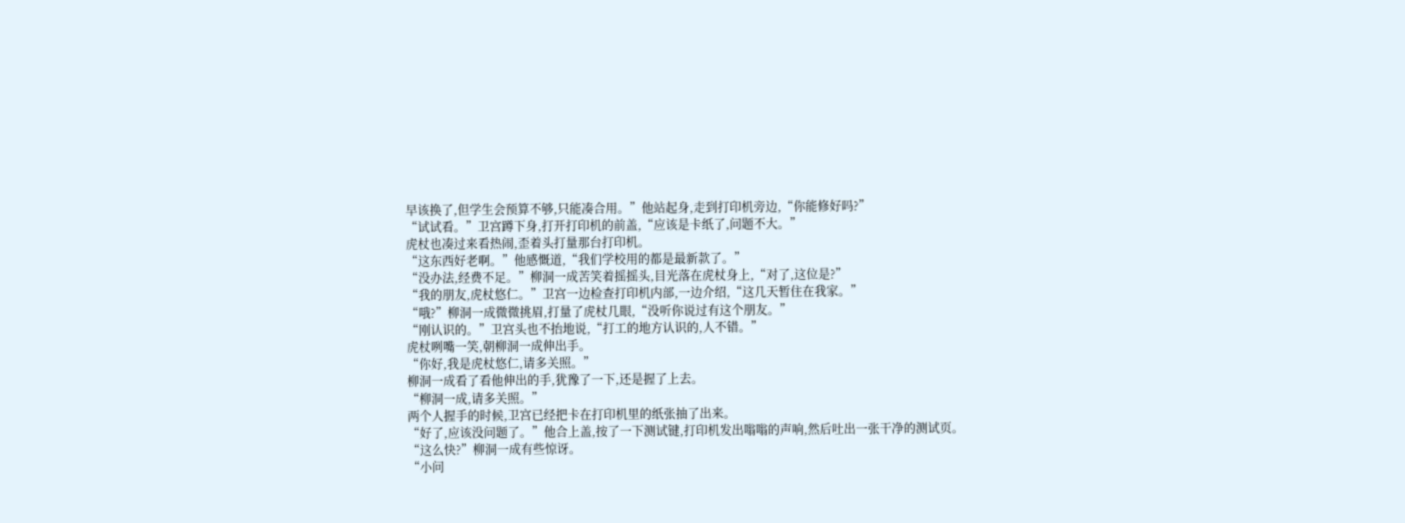早该换了,但学生会预算不够,只能凑合用。”他站起身,走到打印机旁边,“你能修好吗?”
“试试看。”卫宫蹲下身,打开打印机的前盖,“应该是卡纸了,问题不大。”
虎杖也凑过来看热闹,歪着头打量那台打印机。
“这东西好老啊。”他感慨道,“我们学校用的都是最新款了。”
“没办法,经费不足。”柳洞一成苦笑着摇摇头,目光落在虎杖身上,“对了,这位是?”
“我的朋友,虎杖悠仁。”卫宫一边检查打印机内部,一边介绍,“这几天暂住在我家。”
“哦?”柳洞一成微微挑眉,打量了虎杖几眼,“没听你说过有这个朋友。”
“刚认识的。”卫宫头也不抬地说,“打工的地方认识的,人不错。”
虎杖咧嘴一笑,朝柳洞一成伸出手。
“你好,我是虎杖悠仁,请多关照。”
柳洞一成看了看他伸出的手,犹豫了一下,还是握了上去。
“柳洞一成,请多关照。”
两个人握手的时候,卫宫已经把卡在打印机里的纸张抽了出来。
“好了,应该没问题了。”他合上盖,按了一下测试键,打印机发出嗡嗡的声响,然后吐出一张干净的测试页。
“这么快?”柳洞一成有些惊讶。
“小问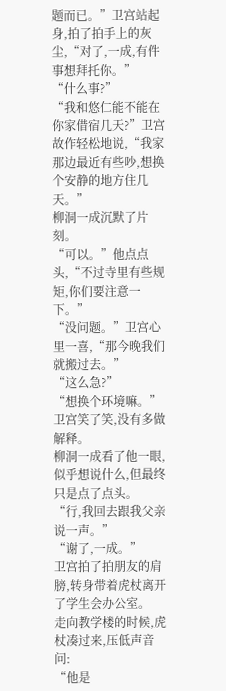题而已。”卫宫站起身,拍了拍手上的灰尘,“对了,一成,有件事想拜托你。”
“什么事?”
“我和悠仁能不能在你家借宿几天?”卫宫故作轻松地说,“我家那边最近有些吵,想换个安静的地方住几天。”
柳洞一成沉默了片刻。
“可以。”他点点头,“不过寺里有些规矩,你们要注意一下。”
“没问题。”卫宫心里一喜,“那今晚我们就搬过去。”
“这么急?”
“想换个环境嘛。”卫宫笑了笑,没有多做解释。
柳洞一成看了他一眼,似乎想说什么,但最终只是点了点头。
“行,我回去跟我父亲说一声。”
“谢了,一成。”
卫宫拍了拍朋友的肩膀,转身带着虎杖离开了学生会办公室。
走向教学楼的时候,虎杖凑过来,压低声音问:
“他是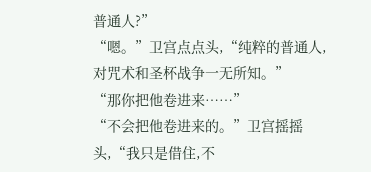普通人?”
“嗯。”卫宫点点头,“纯粹的普通人,对咒术和圣杯战争一无所知。”
“那你把他卷进来……”
“不会把他卷进来的。”卫宫摇摇头,“我只是借住,不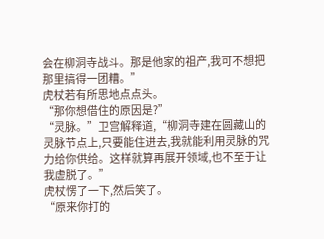会在柳洞寺战斗。那是他家的祖产,我可不想把那里搞得一团糟。”
虎杖若有所思地点点头。
“那你想借住的原因是?”
“灵脉。”卫宫解释道,“柳洞寺建在圆藏山的灵脉节点上,只要能住进去,我就能利用灵脉的咒力给你供给。这样就算再展开领域,也不至于让我虚脱了。”
虎杖愣了一下,然后笑了。
“原来你打的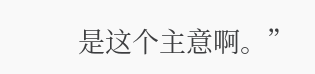是这个主意啊。”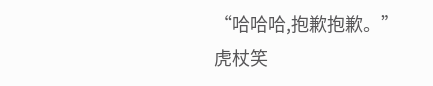“哈哈哈,抱歉抱歉。”
虎杖笑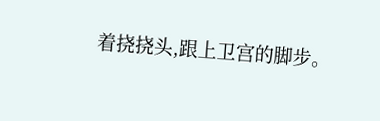着挠挠头,跟上卫宫的脚步。